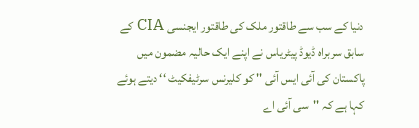دنیا کے سب سے طاقتور ملک کی طاقتور ایجنسی CIA کے سابق سربراہ ڈیوڈ پیٹریاس نے اپنے ایک حالیہ مضمون میں پاکستان کی آئی ایس آئی '' کو کلیرنس سرٹیفکیٹ ‘‘ دیتے ہوئے کہا ہے کہ ''سی آئی اے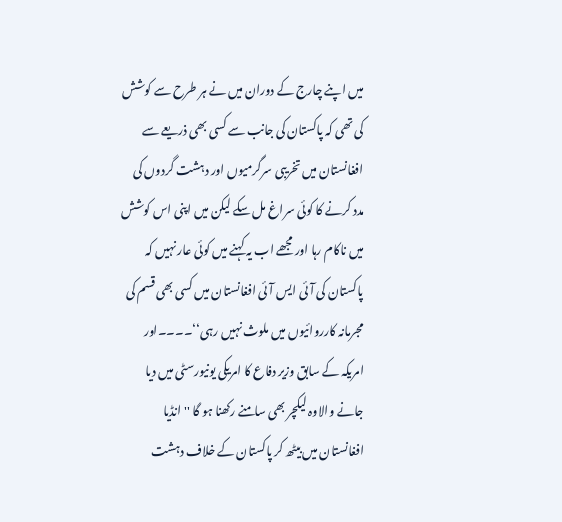میں اپنے چارج کے دوران میں نے ہر طرح سے کوشش کی تھی کہ پاکستان کی جانب سے کسی بھی ذریعے سے افغانستان میں تخریبی سرگرمیوں اور دہشت گردوں کی مدد کرنے کا کوئی سراغ مل سکے لیکن میں اپنی اس کوشش میں ناکام رہا اور مجھے اب یہ کہنے میں کوئی عار نہیں کہ پاکستان کی آئی ایس آئی افغانستان میں کسی بھی قسم کی مجرمانہ کارروائیوں میں ملوث نہیں رہی‘‘۔۔۔۔اور امریکہ کے سابق وزیر دفاع کا امریکی یونیورسٹی میں دیا جانے والاوہ لیکچر بھی سامنے رکھنا ہو گا '' انڈیا افغانستان میں بیٹھ کر پاکستان کے خلاف دہشت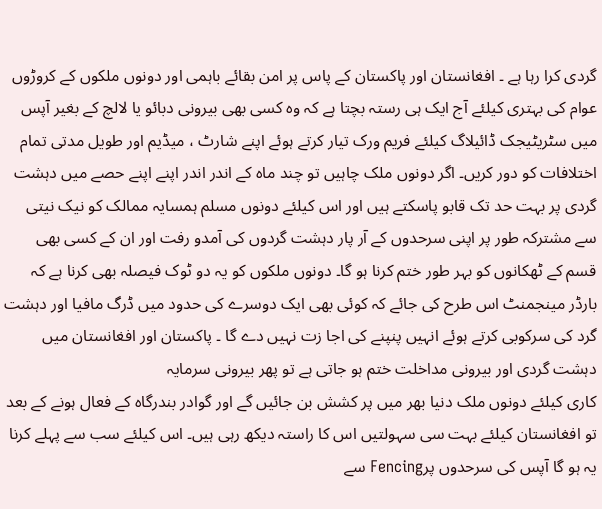گردی کرا رہا ہے ۔ افغانستان اور پاکستان کے پاس پر امن بقائے باہمی اور دونوں ملکوں کے کروڑوں عوام کی بہتری کیلئے آج ایک ہی رستہ بچتا ہے کہ وہ کسی بھی بیرونی دبائو یا لالچ کے بغیر آپس میں سٹریٹیجک ڈائیلاگ کیلئے فریم ورک تیار کرتے ہوئے اپنے شارٹ ، میڈیم اور طویل مدتی تمام اختلافات کو دور کریں۔ اگر دونوں ملک چاہیں تو چند ماہ کے اندر اندر اپنے اپنے حصے میں دہشت گردی پر بہت حد تک قابو پاسکتے ہیں اور اس کیلئے دونوں مسلم ہمسایہ ممالک کو نیک نیتی سے مشترکہ طور پر اپنی سرحدوں کے آر پار دہشت گردوں کی آمدو رفت اور ان کے کسی بھی قسم کے ٹھکانوں کو بہر طور ختم کرنا ہو گا۔ دونوں ملکوں کو یہ دو ٹوک فیصلہ بھی کرنا ہے کہ بارڈر مینجمنٹ اس طرح کی جائے کہ کوئی بھی ایک دوسرے کی حدود میں ڈرگ مافیا اور دہشت گرد کی سرکوبی کرتے ہوئے انہیں پنپنے کی اجا زت نہیں دے گا ۔ پاکستان اور افغانستان میں دہشت گردی اور بیرونی مداخلت ختم ہو جاتی ہے تو پھر بیرونی سرمایہ
کاری کیلئے دونوں ملک دنیا بھر میں پر کشش بن جائیں گے اور گوادر بندرگاہ کے فعال ہونے کے بعد تو افغانستان کیلئے بہت سی سہولتیں اس کا راستہ دیکھ رہی ہیں۔ اس کیلئے سب سے پہلے کرنا یہ ہو گا آپس کی سرحدوں پرFencing سے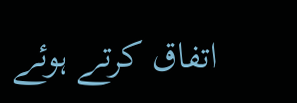اتفاق کرتے ہوئے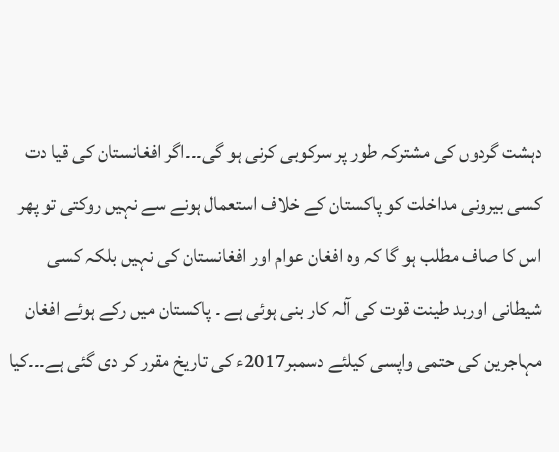دہشت گردوں کی مشترکہ طور پر سرکوبی کرنی ہو گی۔۔۔اگر افغانستان کی قیا دت کسی بیرونی مداخلت کو پاکستان کے خلاف استعمال ہونے سے نہیں روکتی تو پھر اس کا صاف مطلب ہو گا کہ وہ افغان عوام اور افغانستان کی نہیں بلکہ کسی شیطانی اوربد طینت قوت کی آلہ کار بنی ہوئی ہے ۔ پاکستان میں رکے ہوئے افغان مہاجرین کی حتمی واپسی کیلئے دسمبر2017ء کی تاریخ مقرر کر دی گئی ہے۔۔۔کیا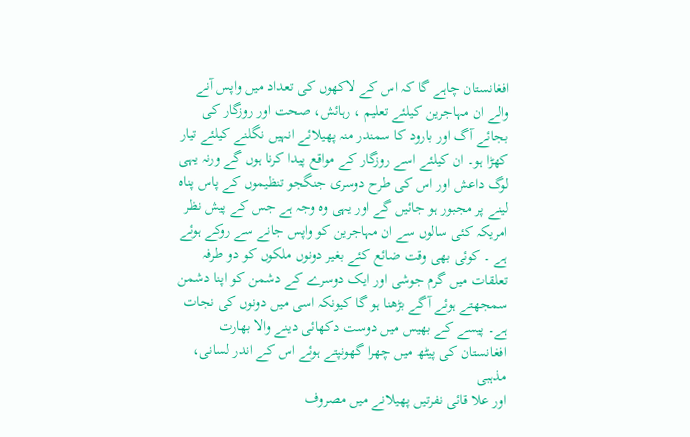افغانستان چاہے گا کہ اس کے لاکھوں کی تعداد میں واپس آنے والے ان مہاجرین کیلئے تعلیم ، رہائش، صحت اور روزگار کی بجائے آگ اور بارود کا سمندر منہ پھیلائے انہیں نگلنے کیلئے تیار کھڑا ہو۔ ان کیلئے اسے روزگار کے مواقع پیدا کرنا ہوں گے ورنہ یہی لوگ داعش اور اس کی طرح دوسری جنگجو تنظیموں کے پاس پناہ لینے پر مجبور ہو جائیں گے اور یہی وہ وجہ ہے جس کے پیش نظر امریکہ کئی سالوں سے ان مہاجرین کو واپس جانے سے روکے ہوئے ہے ۔ کوئی بھی وقت ضائع کئے بغیر دونوں ملکوں کو دو طرفہ تعلقات میں گرم جوشی اور ایک دوسرے کے دشمن کو اپنا دشمن سمجھتے ہوئے آگے بڑھنا ہو گا کیونکہ اسی میں دونوں کی نجات ہے۔ پیسے کے بھیس میں دوست دکھائی دینے والا بھارت افغانستان کی پیٹھ میں چھرا گھونپتے ہوئے اس کے اندر لسانی، مذہبی
اور علا قائی نفرتیں پھیلانے میں مصروف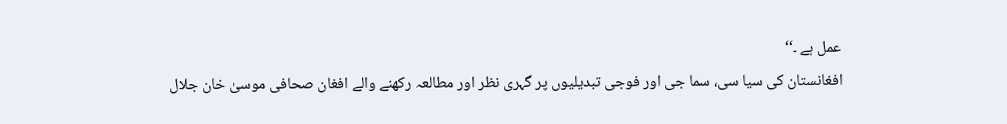عمل ہے ۔‘‘
افغانستان کی سیا سی، سما جی اور فوجی تبدیلیوں پر گہری نظر اور مطالعہ رکھنے والے افغان صحافی موسیٰ خان جلال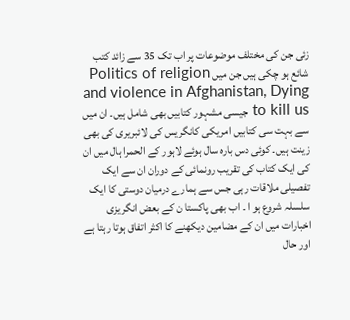زئی جن کی مختلف موضوعات پر اب تک 35 سے زائد کتب شائع ہو چکی ہیں جن میں Politics of religion and violence in Afghanistan, Dying to kill us جیسی مشہور کتابیں بھی شامل ہیں۔ ان میں سے بہت سی کتابیں امریکی کانگریس کی لائبریری کی بھی زینت ہیں۔ کوئی دس بارہ سال ہوئے لاہور کے الحمرا ہال میں ان کی ایک کتاب کی تقریب رونمائی کے دوران ان سے ایک تفصیلی ملاقات رہی جس سے ہمارے درمیان دوستی کا ایک سلسلہ شروع ہو ا ۔ اب بھی پاکستا ن کے بعض انگریزی اخبارات میں ان کے مضامین دیکھنے کا اکثر اتفاق ہوتا رہتا ہے اور حال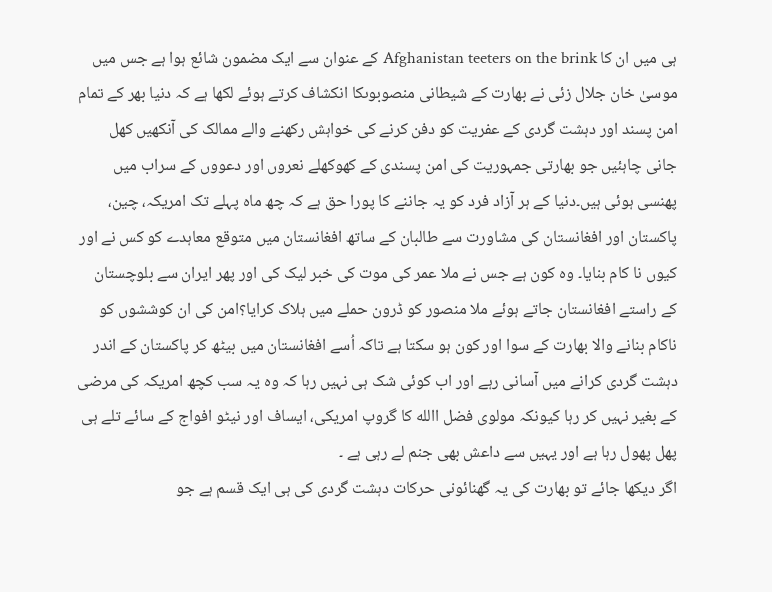ہی میں ان کا Afghanistan teeters on the brink کے عنوان سے ایک مضمون شائع ہوا ہے جس میں موسیٰ خان جلال زئی نے بھارت کے شیطانی منصوبوںکا انکشاف کرتے ہوئے لکھا ہے کہ دنیا بھر کے تمام امن پسند اور دہشت گردی کے عفریت کو دفن کرنے کی خواہش رکھنے والے ممالک کی آنکھیں کھل جانی چاہئیں جو بھارتی جمہوریت کی امن پسندی کے کھوکھلے نعروں اور دعووں کے سراب میں پھنسی ہوئی ہیں۔دنیا کے ہر آزاد فرد کو یہ جاننے کا پورا حق ہے کہ چھ ماہ پہلے تک امریکہ، چین، پاکستان اور افغانستان کی مشاورت سے طالبان کے ساتھ افغانستان میں متوقع معاہدے کو کس نے اور کیوں نا کام بنایا۔ وہ کون ہے جس نے ملا عمر کی موت کی خبر لیک کی اور پھر ایران سے بلوچستان کے راستے افغانستان جاتے ہوئے ملا منصور کو ڈرون حملے میں ہلاک کرایا؟امن کی ان کوششوں کو ناکام بنانے والا بھارت کے سوا اور کون ہو سکتا ہے تاکہ اُسے افغانستان میں بیٹھ کر پاکستان کے اندر دہشت گردی کرانے میں آسانی رہے اور اب کوئی شک ہی نہیں رہا کہ وہ یہ سب کچھ امریکہ کی مرضی کے بغیر نہیں کر رہا کیونکہ مولوی فضل االله کا گروپ امریکی، ایساف اور نیٹو افواج کے سائے تلے ہی پھل پھول رہا ہے اور یہیں سے داعش بھی جنم لے رہی ہے ۔
اگر دیکھا جائے تو بھارت کی یہ گھنائونی حرکات دہشت گردی کی ہی ایک قسم ہے جو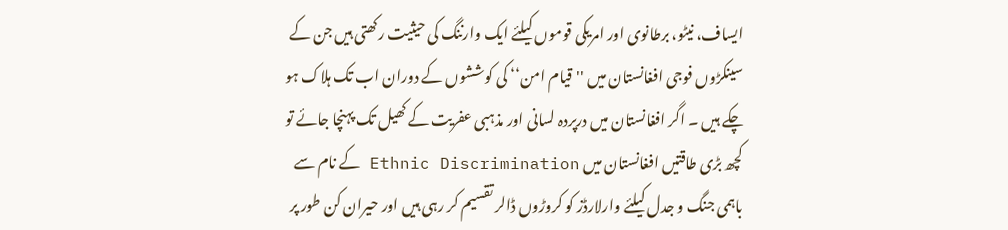ایساف، نیٹو، برطانوی اور امریکی قوموں کیلئے ایک وارننگ کی حیثیت رکھتی ہیں جن کے سینکڑوں فوجی افغانستان میں ''قیام امن‘‘ کی کوششوں کے دوران اب تک ہلاک ہو چکے ہیں ۔ اگر افغانستان میں درپردہ لسانی اور مذہبی عفریت کے کھیل تک پہنچا جائے تو کچھ بڑی طاقتیں افغانستان میں Ethnic Discrimination کے نام سے باہمی جنگ و جدل کیلئے وارلارڈز کو کروڑوں ڈالر تقسیم کر رہی ہیں اور حیران کن طور پر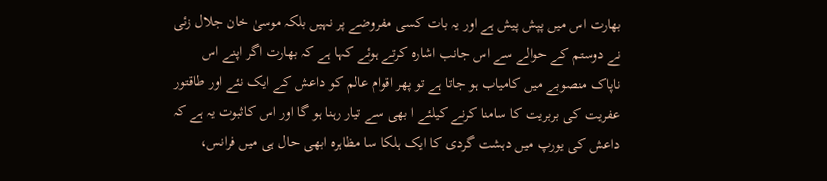بھارت اس میں پپش پیش ہے اور یہ بات کسی مفروضے پر نہیں بلکہ موسیٰ خان جلال زئی نے دوستم کے حوالے سے اس جانب اشارہ کرتے ہوئے کہا ہے کہ بھارت اگر اپنے اس ناپاک منصوبے میں کامیاب ہو جاتا ہے تو پھر اقوام عالم کو داعش کے ایک نئے اور طاقتور عفریت کی بربریت کا سامنا کرنے کیلئے ا بھی سے تیار رہنا ہو گا اور اس کاثبوت یہ ہے کہ داعش کی یورپ میں دہشت گردی کا ایک ہلکا سا مظاہرہ ابھی حال ہی میں فرانس،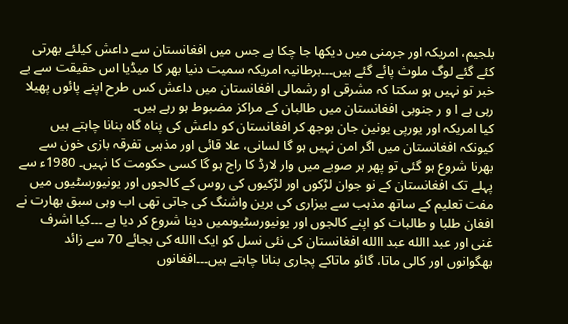بلجیم، امریکہ اور جرمنی میں دیکھا جا چکا ہے جس میں افغانستان سے داعش کیلئے بھرتی کئے گئے لوگ ملوث پائے گئے ہیں۔۔۔برطانیہ امریکہ سمیت دنیا بھر کا میڈیا اس حقیقت سے بے خبر تو نہیں ہو سکتا کہ مشرقی او رشمالی افغانستان میں داعش کس طرح اپنے پائوں پھیلا رہی ہے ا و ر جنوبی افغانستان میں طالبان کے مراکز مضبوط ہو رہے ہیں۔
کیا امریکہ اور یورپی یونین جان بوجھ کر افغانستان کو داعش کی پناہ گاہ بنانا چاہتے ہیں کیونکہ افغانستان میں اگر امن نہیں ہو گا لسانی، علا قائی اور مذہبی تفرقہ بازی خون سے بھرنا شروع ہو گئی تو پھر ہر صوبے میں وار لارڈ کا راج ہو گا کسی حکومت کا نہیں۔ 1980ء سے پہلے تک افغانستان کے نو جوان لڑکوں اور لڑکیوں کی روس کے کالجوں اور یونیورسٹیوں میں مفت تعلیم کے ساتھ مذہب سے بیزاری کی برین واشنگ کی جاتی تھی اب وہی سبق بھارت نے افغان طلبا و طالبات کو اپنے کالجوں اور یونیورسٹیوںمیں دینا شروع کر دیا ہے ۔۔۔کیا اشرف غنی اور عبد االله عبد االله افغانستان کی نئی نسل کو ایک االله کی بجائے 70 سے زائد بھگوانوں اور کالی ماتا، گائو ماتاکے پجاری بنانا چاہتے ہیں۔۔۔افغانوں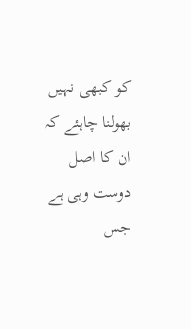کو کبھی نہیں بھولنا چاہئے کہ ان کا اصل دوست وہی ہے جس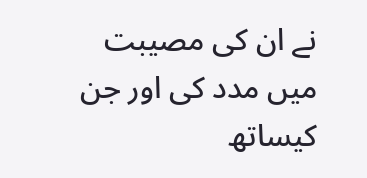نے ان کی مصیبت میں مدد کی اور جن کیساتھ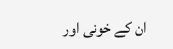ان کے خونی اور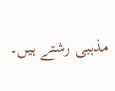مذہبی رشتے ہیں۔